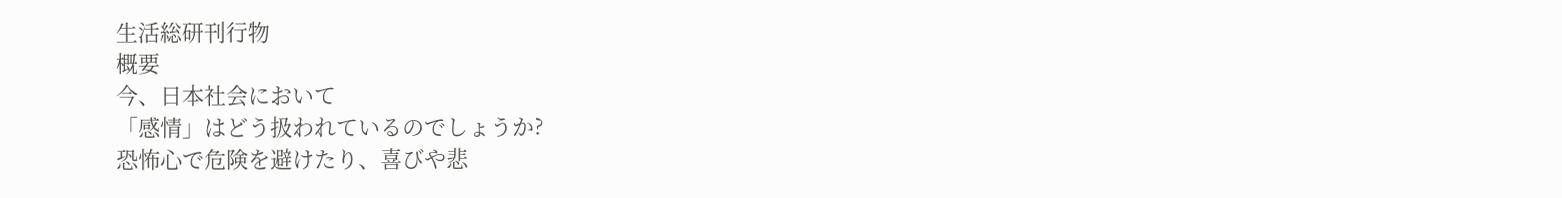生活総研刊行物
概要
今、日本社会において
「感情」はどう扱われているのでしょうか?
恐怖心で危険を避けたり、喜びや悲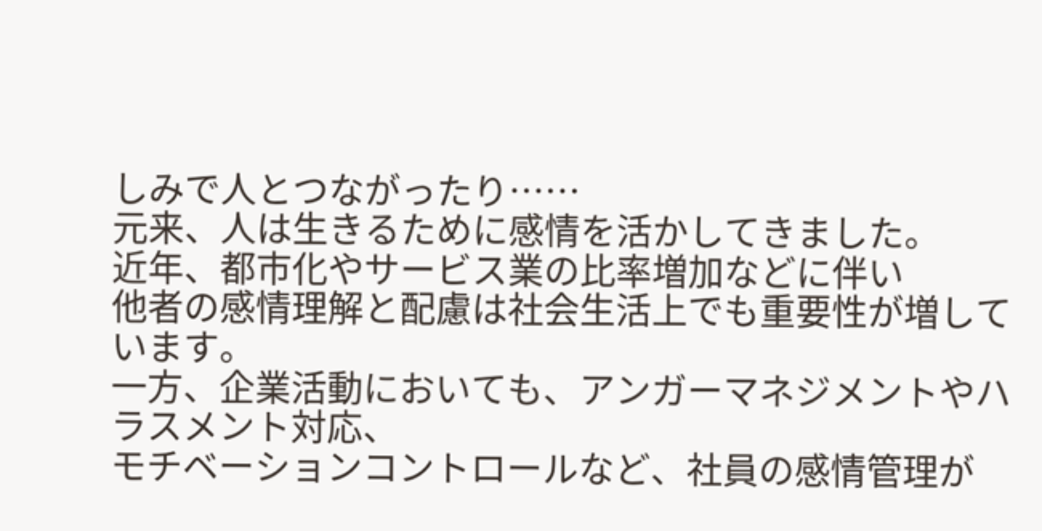しみで人とつながったり……
元来、人は生きるために感情を活かしてきました。
近年、都市化やサービス業の比率増加などに伴い
他者の感情理解と配慮は社会生活上でも重要性が増しています。
一方、企業活動においても、アンガーマネジメントやハラスメント対応、
モチベーションコントロールなど、社員の感情管理が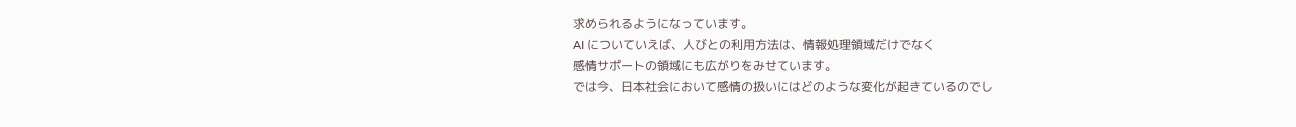求められるようになっています。
AI についていえば、人びとの利用方法は、情報処理領域だけでなく
感情サポートの領域にも広がりをみせています。
では今、日本社会において感情の扱いにはどのような変化が起きているのでし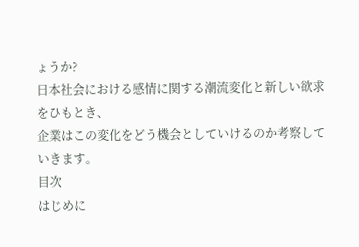ょうか?
日本社会における感情に関する潮流変化と新しい欲求をひもとき、
企業はこの変化をどう機会としていけるのか考察していきます。
目次
はじめに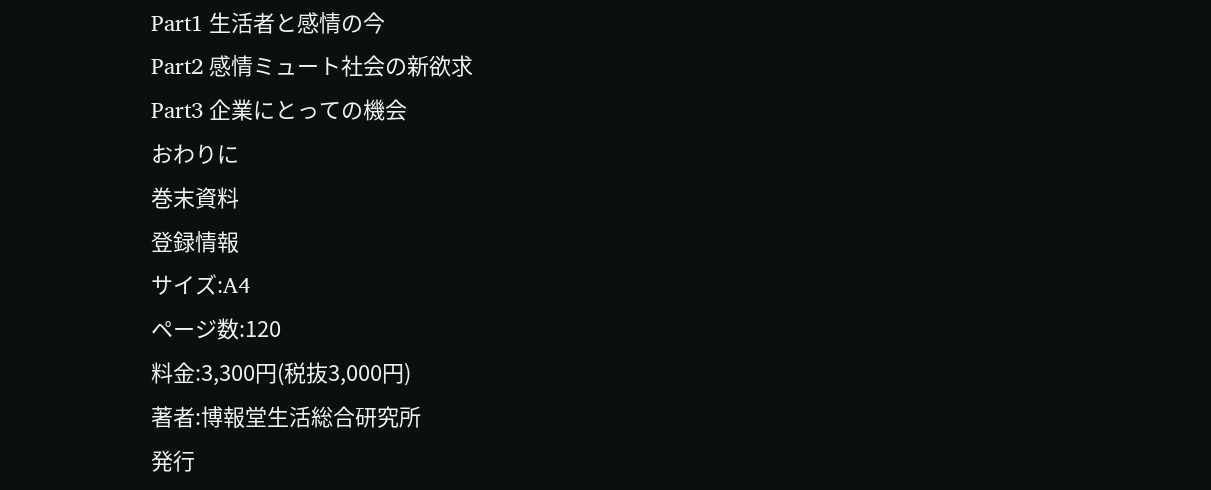Part1 生活者と感情の今
Part2 感情ミュート社会の新欲求
Part3 企業にとっての機会
おわりに
巻末資料
登録情報
サイズ:A4
ページ数:120
料金:3,300円(税抜3,000円)
著者:博報堂生活総合研究所
発行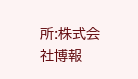所:株式会社博報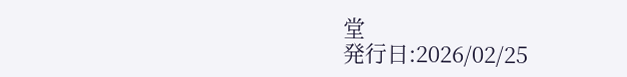堂
発行日:2026/02/25